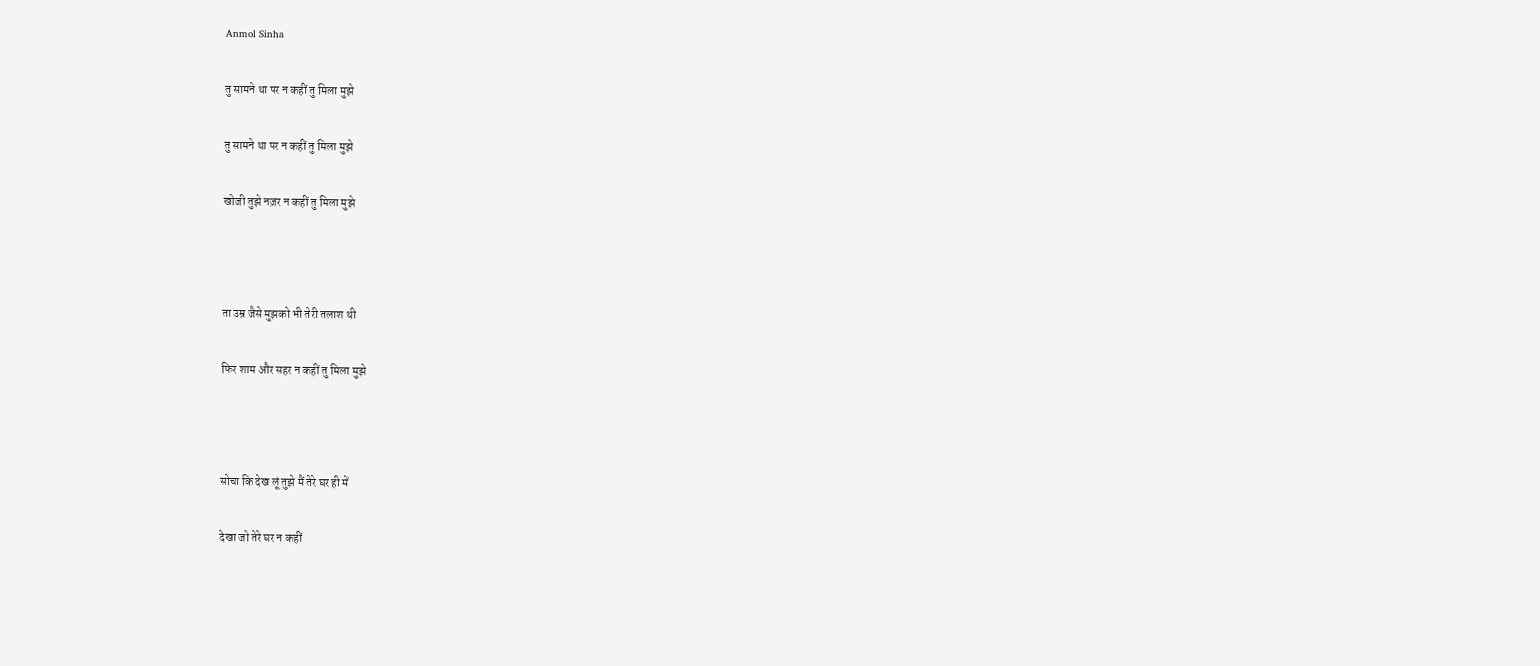Anmol Sinha

तु सामने था पर न कहीं तु मिला मुझे

तु सामने था पर न कहीं तु मिला मुझे

खोजी तुझे नज़र न कहीं तु मिला मुझे



ता उम्र जैसे मुझको भी तेरी तलाश थी

फिर शाम और सहर न कहीं तु मिला मुझे



सोचा कि देख लूं तुझे मैं तेरे घर ही में

देखा जो तेरे घर न कहीं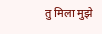तु मिला मुझे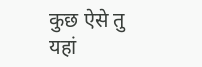कुछ ऐसे तु यहां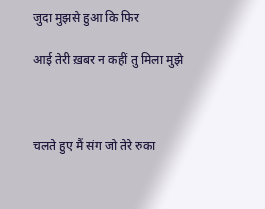जुदा मुझसे हुआ कि फिर

आई तेरी ख़बर न कहीं तु मिला मुझे



चलते हुए मैं संग जो तेरे रुका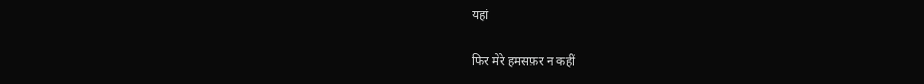यहां

फिर मेरे हमसफ़र न कहीं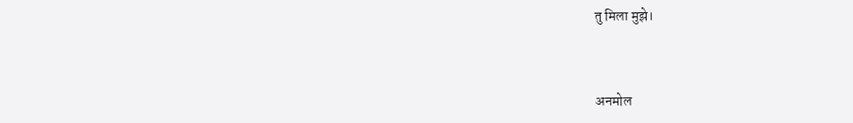तु मिला मुझे।



अनमोल